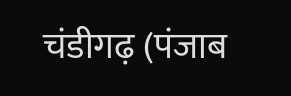चंडीगढ़ (पंजाब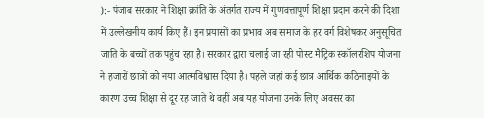):- पंजाब सरकार ने शिक्षा क्रांति के अंतर्गत राज्य में गुणवत्तापूर्ण शिक्षा प्रदान करने की दिशा में उल्लेखनीय कार्य किए हैं। इन प्रयासों का प्रभाव अब समाज के हर वर्ग विशेषकर अनुसूचित जाति के बच्चों तक पहुंच रहा है। सरकार द्वारा चलाई जा रही पोस्ट मैट्रिक स्कॉलरशिप योजना ने हजारों छात्रों को नया आत्मविश्वास दिया है। पहले जहां कई छात्र आर्थिक कठिनाइयों के कारण उच्च शिक्षा से दूर रह जाते थे वहीं अब यह योजना उनके लिए अवसर का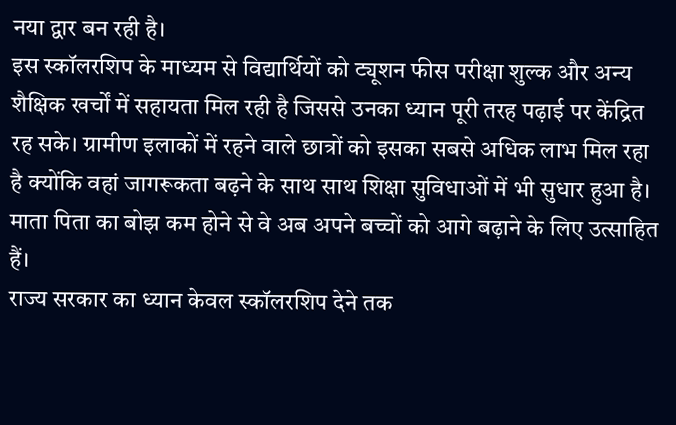नया द्वार बन रही है।
इस स्कॉलरशिप के माध्यम से विद्यार्थियों को ट्यूशन फीस परीक्षा शुल्क और अन्य शैक्षिक खर्चों में सहायता मिल रही है जिससे उनका ध्यान पूरी तरह पढ़ाई पर केंद्रित रह सके। ग्रामीण इलाकों में रहने वाले छात्रों को इसका सबसे अधिक लाभ मिल रहा है क्योंकि वहां जागरूकता बढ़ने के साथ साथ शिक्षा सुविधाओं में भी सुधार हुआ है। माता पिता का बोझ कम होने से वे अब अपने बच्चों को आगे बढ़ाने के लिए उत्साहित हैं।
राज्य सरकार का ध्यान केवल स्कॉलरशिप देने तक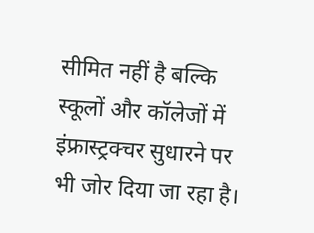सीमित नहीं है बल्कि स्कूलों और कॉलेजों में इंफ्रास्ट्रक्चर सुधारने पर भी जोर दिया जा रहा है।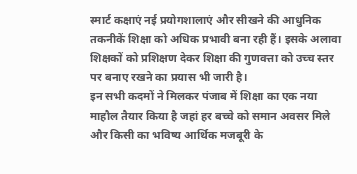स्मार्ट कक्षाएं नई प्रयोगशालाएं और सीखने की आधुनिक तकनीकें शिक्षा को अधिक प्रभावी बना रही हैं। इसके अलावा शिक्षकों को प्रशिक्षण देकर शिक्षा की गुणवत्ता को उच्च स्तर पर बनाए रखने का प्रयास भी जारी है।
इन सभी कदमों ने मिलकर पंजाब में शिक्षा का एक नया माहौल तैयार किया है जहां हर बच्चे को समान अवसर मिले और किसी का भविष्य आर्थिक मजबूरी के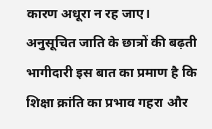कारण अधूरा न रह जाए। अनुसूचित जाति के छात्रों की बढ़ती भागीदारी इस बात का प्रमाण है कि शिक्षा क्रांति का प्रभाव गहरा और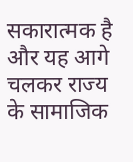सकारात्मक है और यह आगे चलकर राज्य के सामाजिक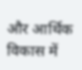और आर्थिक विकास में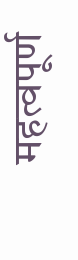महत्वपूर्ण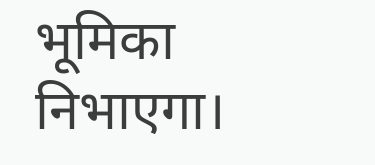भूमिका निभाएगा।